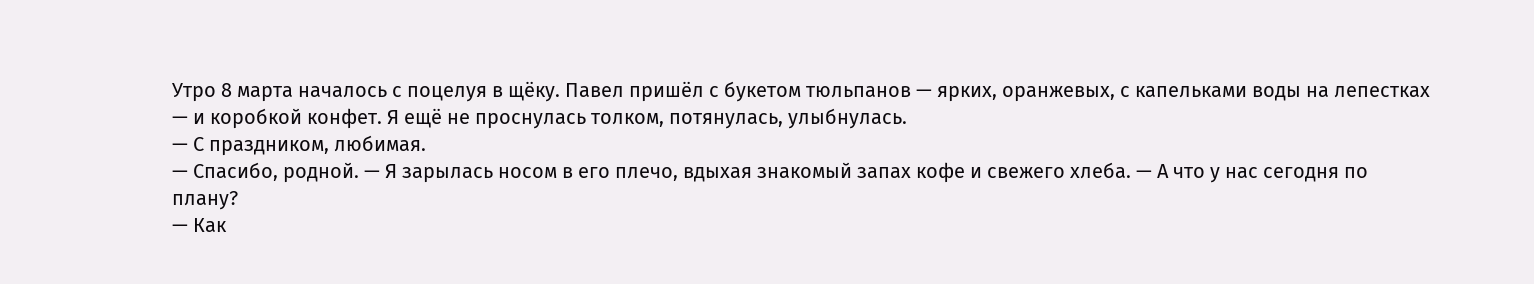Утро 8 марта началось с поцелуя в щёку. Павел пришёл с букетом тюльпанов — ярких, оранжевых, с капельками воды на лепестках — и коробкой конфет. Я ещё не проснулась толком, потянулась, улыбнулась.
— С праздником, любимая.
— Спасибо, родной. — Я зарылась носом в его плечо, вдыхая знакомый запах кофе и свежего хлеба. — А что у нас сегодня по плану?
— Как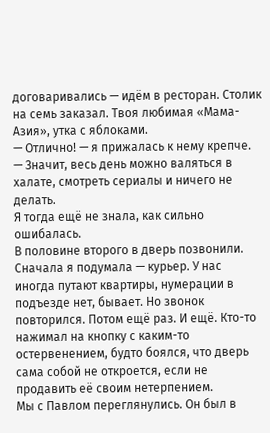договаривались — идём в ресторан. Столик на семь заказал. Твоя любимая «Мама-Азия», утка с яблоками.
— Отлично! — я прижалась к нему крепче. — Значит, весь день можно валяться в халате, смотреть сериалы и ничего не делать.
Я тогда ещё не знала, как сильно ошибалась.
В половине второго в дверь позвонили.
Сначала я подумала — курьер. У нас иногда путают квартиры, нумерации в подъезде нет, бывает. Но звонок повторился. Потом ещё раз. И ещё. Кто-то нажимал на кнопку с каким-то остервенением, будто боялся, что дверь сама собой не откроется, если не продавить её своим нетерпением.
Мы с Павлом переглянулись. Он был в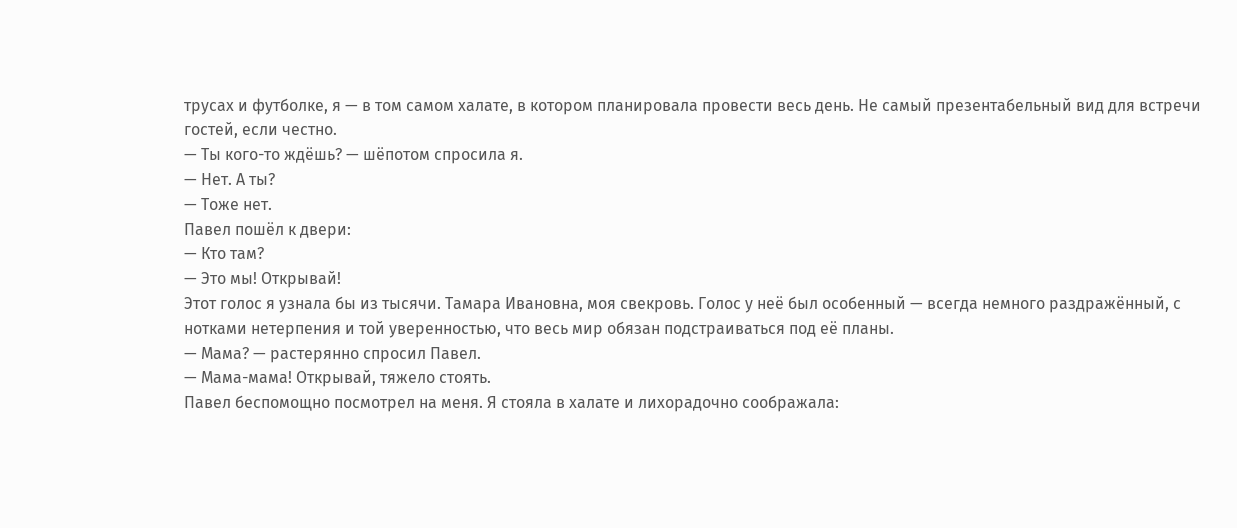трусах и футболке, я — в том самом халате, в котором планировала провести весь день. Не самый презентабельный вид для встречи гостей, если честно.
— Ты кого-то ждёшь? — шёпотом спросила я.
— Нет. А ты?
— Тоже нет.
Павел пошёл к двери:
— Кто там?
— Это мы! Открывай!
Этот голос я узнала бы из тысячи. Тамара Ивановна, моя свекровь. Голос у неё был особенный — всегда немного раздражённый, с нотками нетерпения и той уверенностью, что весь мир обязан подстраиваться под её планы.
— Мама? — растерянно спросил Павел.
— Мама-мама! Открывай, тяжело стоять.
Павел беспомощно посмотрел на меня. Я стояла в халате и лихорадочно соображала: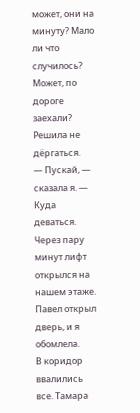может, они на минуту? Мало ли что случилось? Может, по дороге заехали? Решила не дёргаться.
— Пускай, — сказала я. — Куда деваться.
Через пару минут лифт открылся на нашем этаже. Павел открыл дверь, и я обомлела.
В коридор ввалились все. Тамара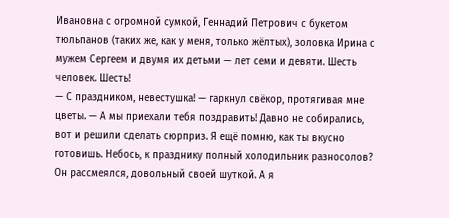Ивановна с огромной сумкой, Геннадий Петрович с букетом тюльпанов (таких же, как у меня, только жёлтых), золовка Ирина с мужем Сергеем и двумя их детьми — лет семи и девяти. Шесть человек. Шесть!
— С праздником, невестушка! — гаркнул свёкор, протягивая мне цветы. — А мы приехали тебя поздравить! Давно не собирались, вот и решили сделать сюрприз. Я ещё помню, как ты вкусно готовишь. Небось, к празднику полный холодильник разносолов?
Он рассмеялся, довольный своей шуткой. А я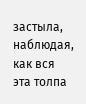застыла, наблюдая, как вся эта толпа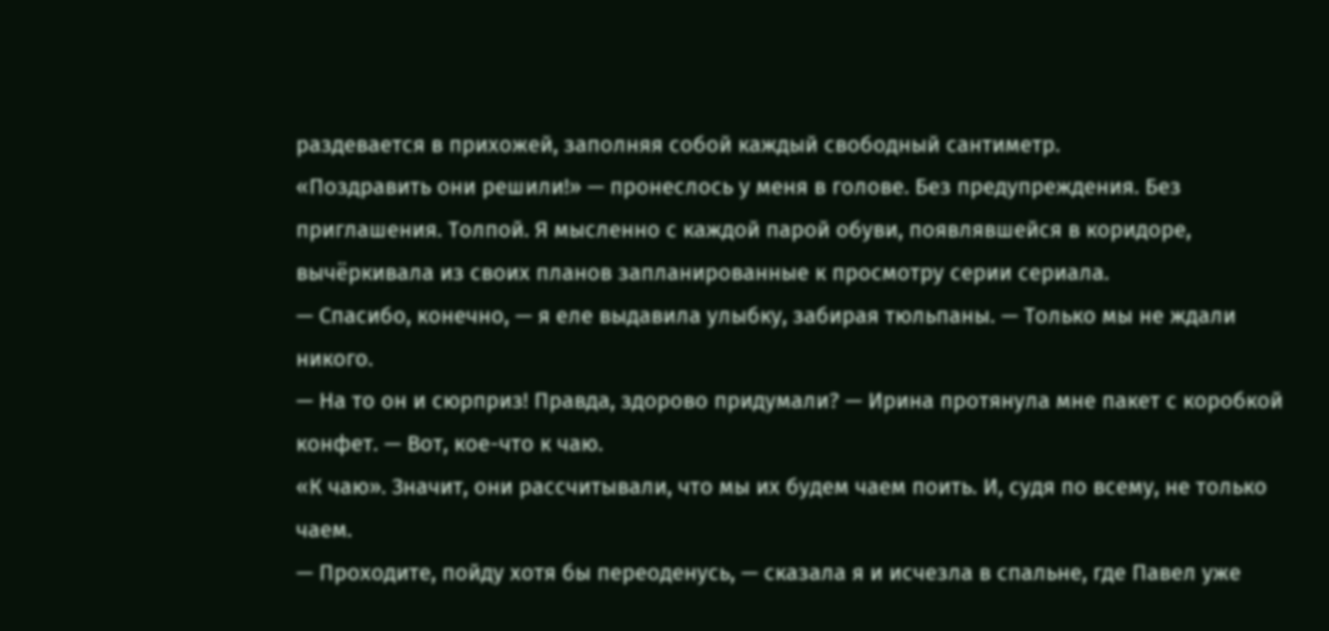раздевается в прихожей, заполняя собой каждый свободный сантиметр.
«Поздравить они решили!» — пронеслось у меня в голове. Без предупреждения. Без приглашения. Толпой. Я мысленно с каждой парой обуви, появлявшейся в коридоре, вычёркивала из своих планов запланированные к просмотру серии сериала.
— Спасибо, конечно, — я еле выдавила улыбку, забирая тюльпаны. — Только мы не ждали никого.
— На то он и сюрприз! Правда, здорово придумали? — Ирина протянула мне пакет с коробкой конфет. — Вот, кое-что к чаю.
«К чаю». Значит, они рассчитывали, что мы их будем чаем поить. И, судя по всему, не только чаем.
— Проходите, пойду хотя бы переоденусь, — сказала я и исчезла в спальне, где Павел уже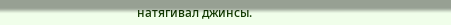натягивал джинсы.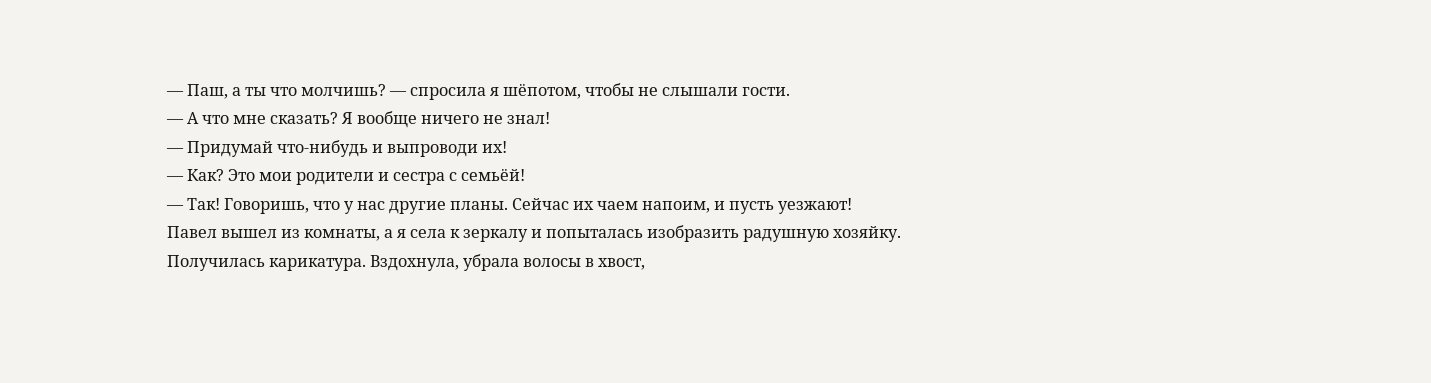— Паш, а ты что молчишь? — спросила я шёпотом, чтобы не слышали гости.
— А что мне сказать? Я вообще ничего не знал!
— Придумай что-нибудь и выпроводи их!
— Как? Это мои родители и сестра с семьёй!
— Так! Говоришь, что у нас другие планы. Сейчас их чаем напоим, и пусть уезжают!
Павел вышел из комнаты, а я села к зеркалу и попыталась изобразить радушную хозяйку. Получилась карикатура. Вздохнула, убрала волосы в хвост,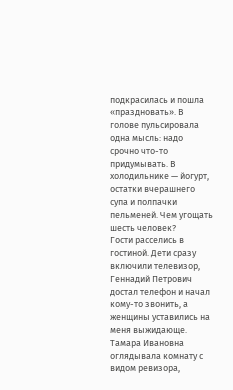подкрасилась и пошла «праздновать». В голове пульсировала одна мысль: надо срочно что-то придумывать. В холодильнике — йогурт, остатки вчерашнего супа и полпачки пельменей. Чем угощать шесть человек?
Гости расселись в гостиной. Дети сразу включили телевизор, Геннадий Петрович достал телефон и начал кому-то звонить, а женщины уставились на меня выжидающе. Тамара Ивановна оглядывала комнату с видом ревизора,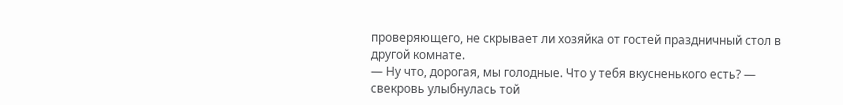проверяющего, не скрывает ли хозяйка от гостей праздничный стол в другой комнате.
— Ну что, дорогая, мы голодные. Что у тебя вкусненького есть? — свекровь улыбнулась той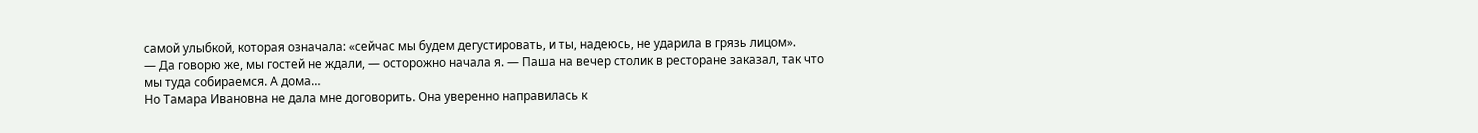самой улыбкой, которая означала: «сейчас мы будем дегустировать, и ты, надеюсь, не ударила в грязь лицом».
— Да говорю же, мы гостей не ждали, — осторожно начала я. — Паша на вечер столик в ресторане заказал, так что мы туда собираемся. А дома…
Но Тамара Ивановна не дала мне договорить. Она уверенно направилась к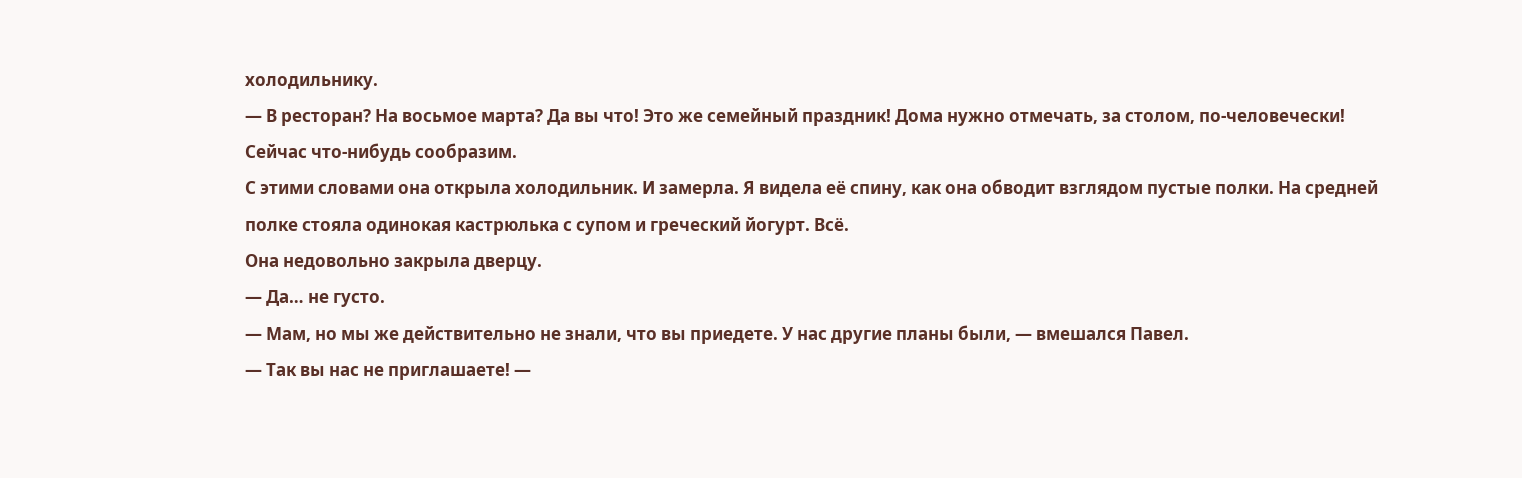холодильнику.
— В ресторан? На восьмое марта? Да вы что! Это же семейный праздник! Дома нужно отмечать, за столом, по-человечески! Сейчас что-нибудь сообразим.
С этими словами она открыла холодильник. И замерла. Я видела её спину, как она обводит взглядом пустые полки. На средней полке стояла одинокая кастрюлька с супом и греческий йогурт. Всё.
Она недовольно закрыла дверцу.
— Да… не густо.
— Мам, но мы же действительно не знали, что вы приедете. У нас другие планы были, — вмешался Павел.
— Так вы нас не приглашаете! —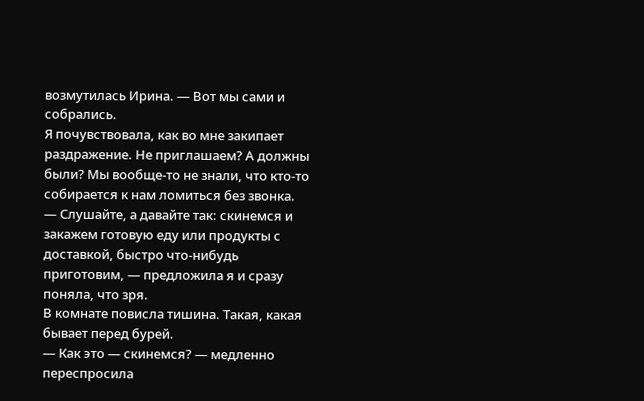возмутилась Ирина. — Вот мы сами и собрались.
Я почувствовала, как во мне закипает раздражение. Не приглашаем? А должны были? Мы вообще-то не знали, что кто-то собирается к нам ломиться без звонка.
— Слушайте, а давайте так: скинемся и закажем готовую еду или продукты с доставкой, быстро что-нибудь приготовим, — предложила я и сразу поняла, что зря.
В комнате повисла тишина. Такая, какая бывает перед бурей.
— Как это — скинемся? — медленно переспросила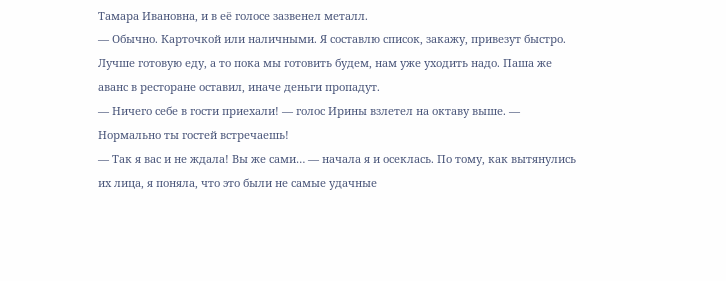Тамара Ивановна, и в её голосе зазвенел металл.
— Обычно. Карточкой или наличными. Я составлю список, закажу, привезут быстро. Лучше готовую еду, а то пока мы готовить будем, нам уже уходить надо. Паша же аванс в ресторане оставил, иначе деньги пропадут.
— Ничего себе в гости приехали! — голос Ирины взлетел на октаву выше. — Нормально ты гостей встречаешь!
— Так я вас и не ждала! Вы же сами… — начала я и осеклась. По тому, как вытянулись их лица, я поняла, что это были не самые удачные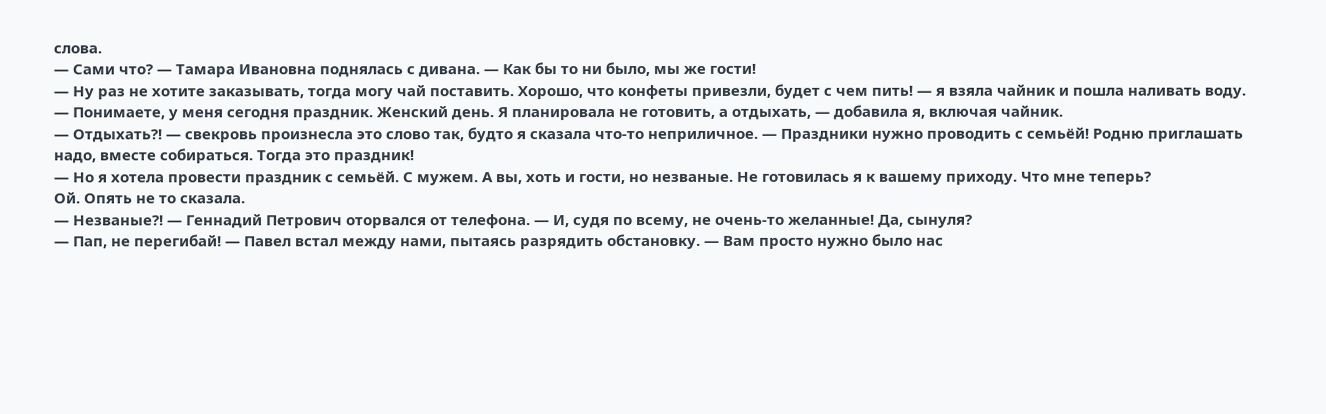слова.
— Сами что? — Тамара Ивановна поднялась с дивана. — Как бы то ни было, мы же гости!
— Ну раз не хотите заказывать, тогда могу чай поставить. Хорошо, что конфеты привезли, будет с чем пить! — я взяла чайник и пошла наливать воду.
— Понимаете, у меня сегодня праздник. Женский день. Я планировала не готовить, а отдыхать, — добавила я, включая чайник.
— Отдыхать?! — свекровь произнесла это слово так, будто я сказала что-то неприличное. — Праздники нужно проводить с семьёй! Родню приглашать надо, вместе собираться. Тогда это праздник!
— Но я хотела провести праздник с семьёй. С мужем. А вы, хоть и гости, но незваные. Не готовилась я к вашему приходу. Что мне теперь?
Ой. Опять не то сказала.
— Незваные?! — Геннадий Петрович оторвался от телефона. — И, судя по всему, не очень-то желанные! Да, сынуля?
— Пап, не перегибай! — Павел встал между нами, пытаясь разрядить обстановку. — Вам просто нужно было нас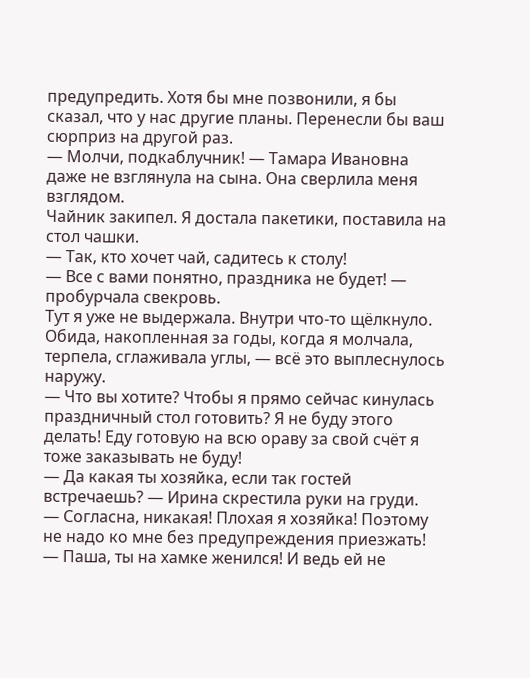предупредить. Хотя бы мне позвонили, я бы сказал, что у нас другие планы. Перенесли бы ваш сюрприз на другой раз.
— Молчи, подкаблучник! — Тамара Ивановна даже не взглянула на сына. Она сверлила меня взглядом.
Чайник закипел. Я достала пакетики, поставила на стол чашки.
— Так, кто хочет чай, садитесь к столу!
— Все с вами понятно, праздника не будет! — пробурчала свекровь.
Тут я уже не выдержала. Внутри что-то щёлкнуло. Обида, накопленная за годы, когда я молчала, терпела, сглаживала углы, — всё это выплеснулось наружу.
— Что вы хотите? Чтобы я прямо сейчас кинулась праздничный стол готовить? Я не буду этого делать! Еду готовую на всю ораву за свой счёт я тоже заказывать не буду!
— Да какая ты хозяйка, если так гостей встречаешь? — Ирина скрестила руки на груди.
— Согласна, никакая! Плохая я хозяйка! Поэтому не надо ко мне без предупреждения приезжать!
— Паша, ты на хамке женился! И ведь ей не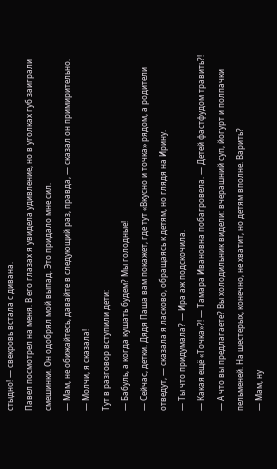стыдно! — свекровь встала с дивана.
Павел посмотрел на меня. В его глазах я увидела удивление, но в уголках губ заиграли смешинки. Он одобрял мой выпад. Это придало мне сил.
— Мам, не обижайтесь, давайте в следующий раз, правда, — сказал он примирительно.
— Молчи, я сказала!
Тут в разговор вступили дети:
— Бабуль, а когда кушать будем? Мы голодные!
— Сейчас, детки. Дядя Паша вам покажет, где тут «Вкусно и точка» рядом, а родители отведут, — сказала я ласково, обращаясь к детям, но глядя на Ирину.
— Ты что придумала? — Ира аж подскочила.
— Какая ещё «Точка»?! — Тамара Ивановна побагровела. — Детей фастфудом травить?!
— А что вы предлагаете? Вы холодильник видели: вчерашний суп, йогурт и полпачки пельменей. На шестерых, конечно, не хватит, но детям вполне. Варить?
— Мам, ну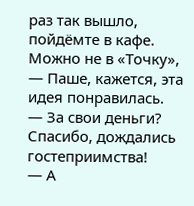раз так вышло, пойдёмте в кафе. Можно не в «Точку», — Паше, кажется, эта идея понравилась.
— За свои деньги? Спасибо, дождались гостеприимства!
— А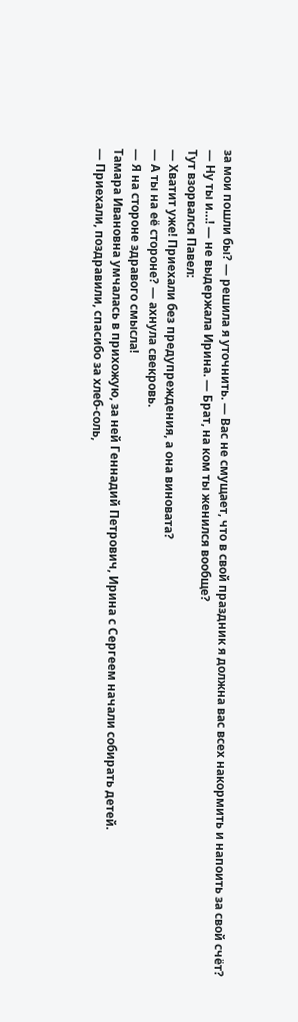за мои пошли бы? — решила я уточнить. — Вас не смущает, что в свой праздник я должна вас всех накормить и напоить за свой счёт?
— Ну ты и…! — не выдержала Ирина. — Брат, на ком ты женился вообще?
Тут взорвался Павел:
— Хватит уже! Приехали без предупреждения, а она виновата?
— А ты на её стороне? — ахнула свекровь.
— Я на стороне здравого смысла!
Тамара Ивановна умчалась в прихожую, за ней Геннадий Петрович, Ирина с Сергеем начали собирать детей.
— Приехали, поздравили, спасибо за хлеб-соль,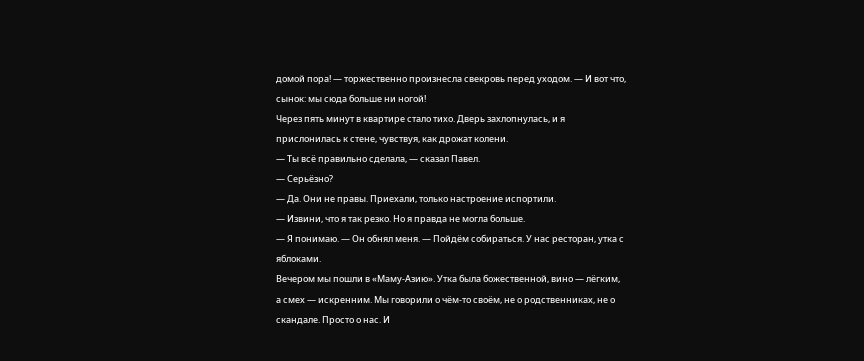домой пора! — торжественно произнесла свекровь перед уходом. — И вот что, сынок: мы сюда больше ни ногой!
Через пять минут в квартире стало тихо. Дверь захлопнулась, и я прислонилась к стене, чувствуя, как дрожат колени.
— Ты всё правильно сделала, — сказал Павел.
— Серьёзно?
— Да. Они не правы. Приехали, только настроение испортили.
— Извини, что я так резко. Но я правда не могла больше.
— Я понимаю. — Он обнял меня. — Пойдём собираться. У нас ресторан, утка с яблоками.
Вечером мы пошли в «Маму-Азию». Утка была божественной, вино — лёгким, а смех — искренним. Мы говорили о чём-то своём, не о родственниках, не о скандале. Просто о нас. И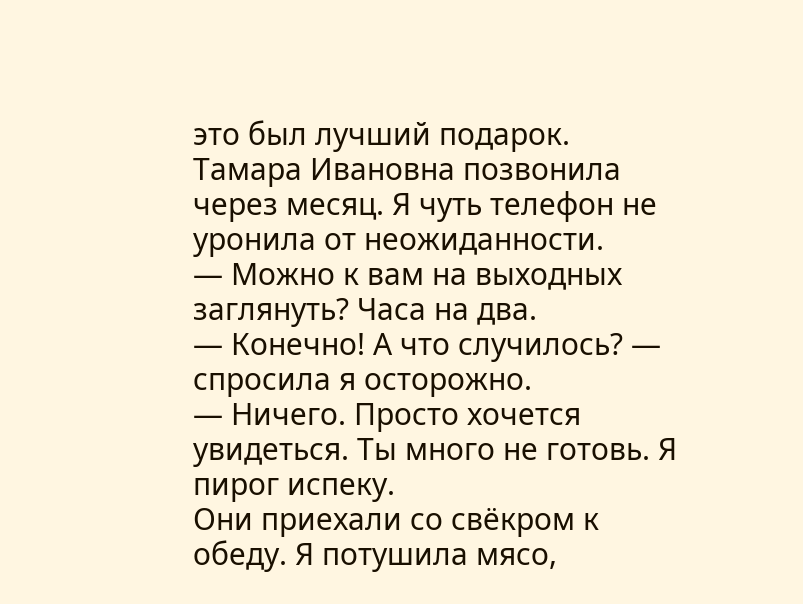это был лучший подарок.
Тамара Ивановна позвонила через месяц. Я чуть телефон не уронила от неожиданности.
— Можно к вам на выходных заглянуть? Часа на два.
— Конечно! А что случилось? — спросила я осторожно.
— Ничего. Просто хочется увидеться. Ты много не готовь. Я пирог испеку.
Они приехали со свёкром к обеду. Я потушила мясо,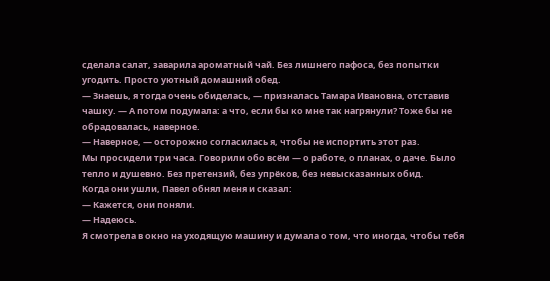сделала салат, заварила ароматный чай. Без лишнего пафоса, без попытки угодить. Просто уютный домашний обед.
— Знаешь, я тогда очень обиделась, — призналась Тамара Ивановна, отставив чашку. — А потом подумала: а что, если бы ко мне так нагрянули? Тоже бы не обрадовалась, наверное.
— Наверное, — осторожно согласилась я, чтобы не испортить этот раз.
Мы просидели три часа. Говорили обо всём — о работе, о планах, о даче. Было тепло и душевно. Без претензий, без упрёков, без невысказанных обид.
Когда они ушли, Павел обнял меня и сказал:
— Кажется, они поняли.
— Надеюсь.
Я смотрела в окно на уходящую машину и думала о том, что иногда, чтобы тебя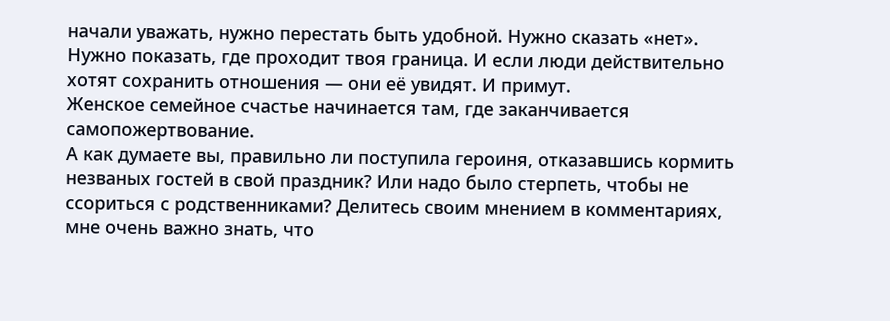начали уважать, нужно перестать быть удобной. Нужно сказать «нет». Нужно показать, где проходит твоя граница. И если люди действительно хотят сохранить отношения — они её увидят. И примут.
Женское семейное счастье начинается там, где заканчивается самопожертвование.
А как думаете вы, правильно ли поступила героиня, отказавшись кормить незваных гостей в свой праздник? Или надо было стерпеть, чтобы не ссориться с родственниками? Делитесь своим мнением в комментариях, мне очень важно знать, что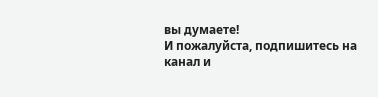вы думаете!
И пожалуйста, подпишитесь на канал и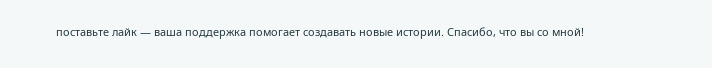поставьте лайк — ваша поддержка помогает создавать новые истории. Спасибо, что вы со мной!